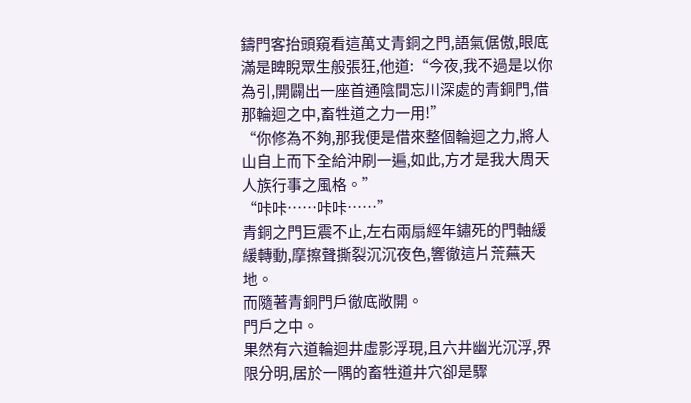鑄門客抬頭窺看這萬丈青銅之門,語氣倨傲,眼底滿是睥睨眾生般張狂,他道:“今夜,我不過是以你為引,開闢出一座首通陰間忘川深處的青銅門,借那輪迴之中,畜牲道之力一用!”
“你修為不夠,那我便是借來整個輪迴之力,將人山自上而下全給沖刷一遍,如此,方才是我大周天人族行事之風格。”
“咔咔……咔咔……”
青銅之門巨震不止,左右兩扇經年鏽死的門軸緩緩轉動,摩擦聲撕裂沉沉夜色,響徹這片荒蕪天地。
而隨著青銅門戶徹底敞開。
門戶之中。
果然有六道輪迴井虛影浮現,且六井幽光沉浮,界限分明,居於一隅的畜牲道井穴卻是驟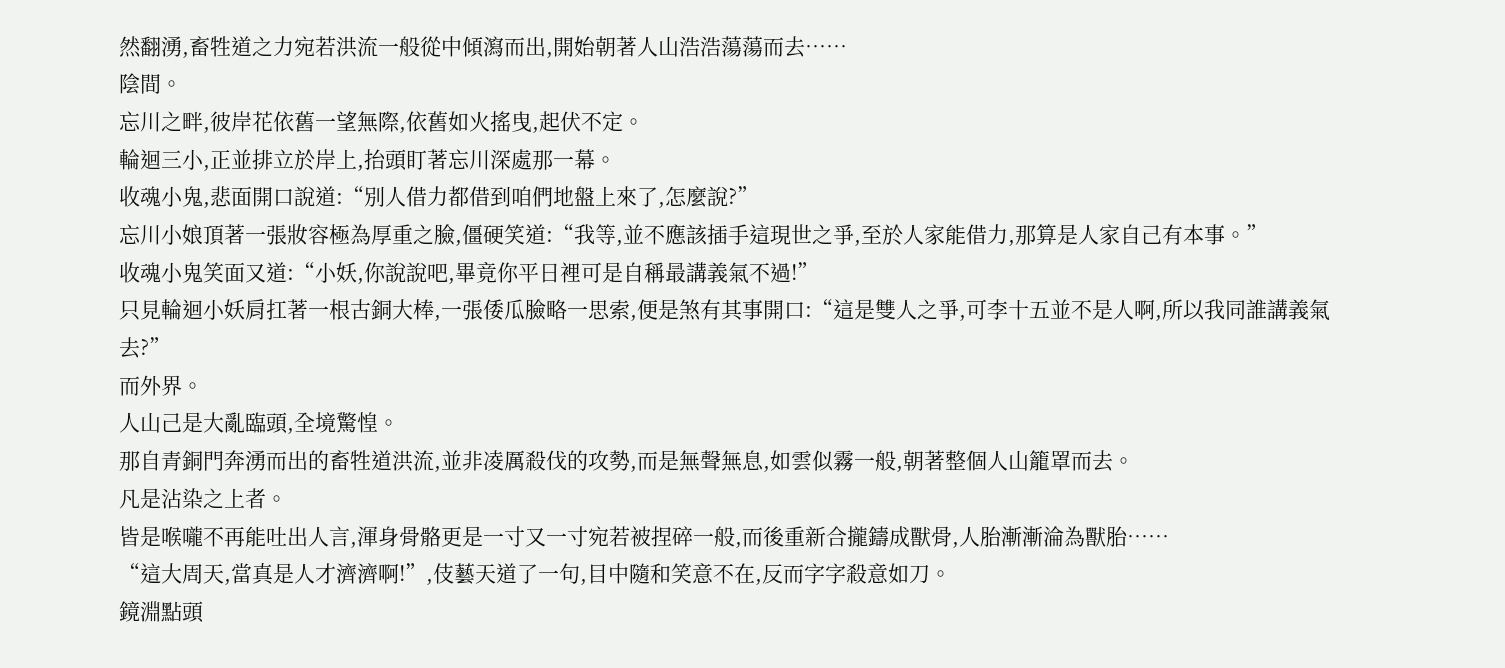然翻湧,畜牲道之力宛若洪流一般從中傾瀉而出,開始朝著人山浩浩蕩蕩而去……
陰間。
忘川之畔,彼岸花依舊一望無際,依舊如火搖曳,起伏不定。
輪迴三小,正並排立於岸上,抬頭盯著忘川深處那一幕。
收魂小鬼,悲面開口說道:“別人借力都借到咱們地盤上來了,怎麼說?”
忘川小娘頂著一張妝容極為厚重之臉,僵硬笑道:“我等,並不應該插手這現世之爭,至於人家能借力,那算是人家自己有本事。”
收魂小鬼笑面又道:“小妖,你說說吧,畢竟你平日裡可是自稱最講義氣不過!”
只見輪迴小妖肩扛著一根古銅大棒,一張倭瓜臉略一思索,便是煞有其事開口:“這是雙人之爭,可李十五並不是人啊,所以我同誰講義氣去?”
而外界。
人山己是大亂臨頭,全境驚惶。
那自青銅門奔湧而出的畜牲道洪流,並非凌厲殺伐的攻勢,而是無聲無息,如雲似霧一般,朝著整個人山籠罩而去。
凡是沾染之上者。
皆是喉嚨不再能吐出人言,渾身骨骼更是一寸又一寸宛若被捏碎一般,而後重新合攏鑄成獸骨,人胎漸漸淪為獸胎……
“這大周天,當真是人才濟濟啊!”,伎藝天道了一句,目中隨和笑意不在,反而字字殺意如刀。
鏡淵點頭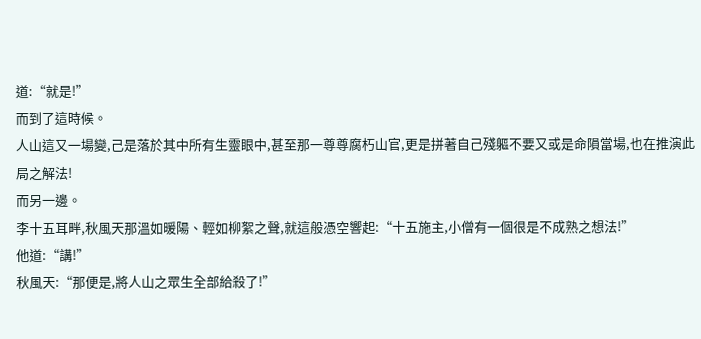道:“就是!”
而到了這時候。
人山這又一場變,己是落於其中所有生靈眼中,甚至那一尊尊腐朽山官,更是拼著自己殘軀不要又或是命隕當場,也在推演此局之解法!
而另一邊。
李十五耳畔,秋風天那溫如暖陽、輕如柳絮之聲,就這般憑空響起:“十五施主,小僧有一個很是不成熟之想法!”
他道:“講!”
秋風天:“那便是,將人山之眾生全部給殺了!”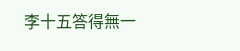李十五答得無一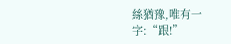絲猶豫,唯有一字:“跟!”